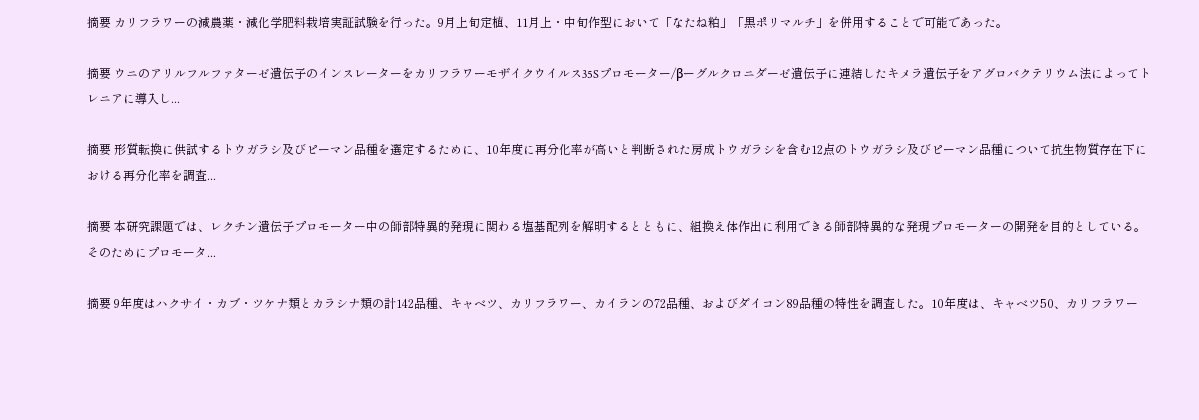摘要 カリフラワーの減農薬・減化学肥料栽培実証試験を行った。9月上旬定植、11月上・中旬作型において「なたね粕」「黒ポリマルチ」を併用することで可能であった。

摘要 ウニのアリルフルファターゼ遺伝子のインスレーターをカリフラワーモザイクウイルス35Sプロモーター/βーグルクロニダーゼ遺伝子に連結したキメラ遺伝子をアグロバクテリウム法によってトレニアに導入し...

摘要 形質転換に供試するトウガラシ及びピーマン品種を選定するために、10年度に再分化率が高いと判断された房成トウガラシを含む12点のトウガラシ及びピーマン品種について抗生物質存在下における再分化率を調査...

摘要 本研究課題では、レクチン遺伝子プロモーター中の師部特異的発現に関わる塩基配列を解明するとともに、組換え体作出に利用できる師部特異的な発現プロモーターの開発を目的としている。そのためにプロモータ...

摘要 9年度はハクサイ・カブ・ツケナ類とカラシナ類の計142品種、キャベツ、カリフラワー、カイランの72品種、およびダイコン89品種の特性を調査した。10年度は、キャベツ50、カリフラワー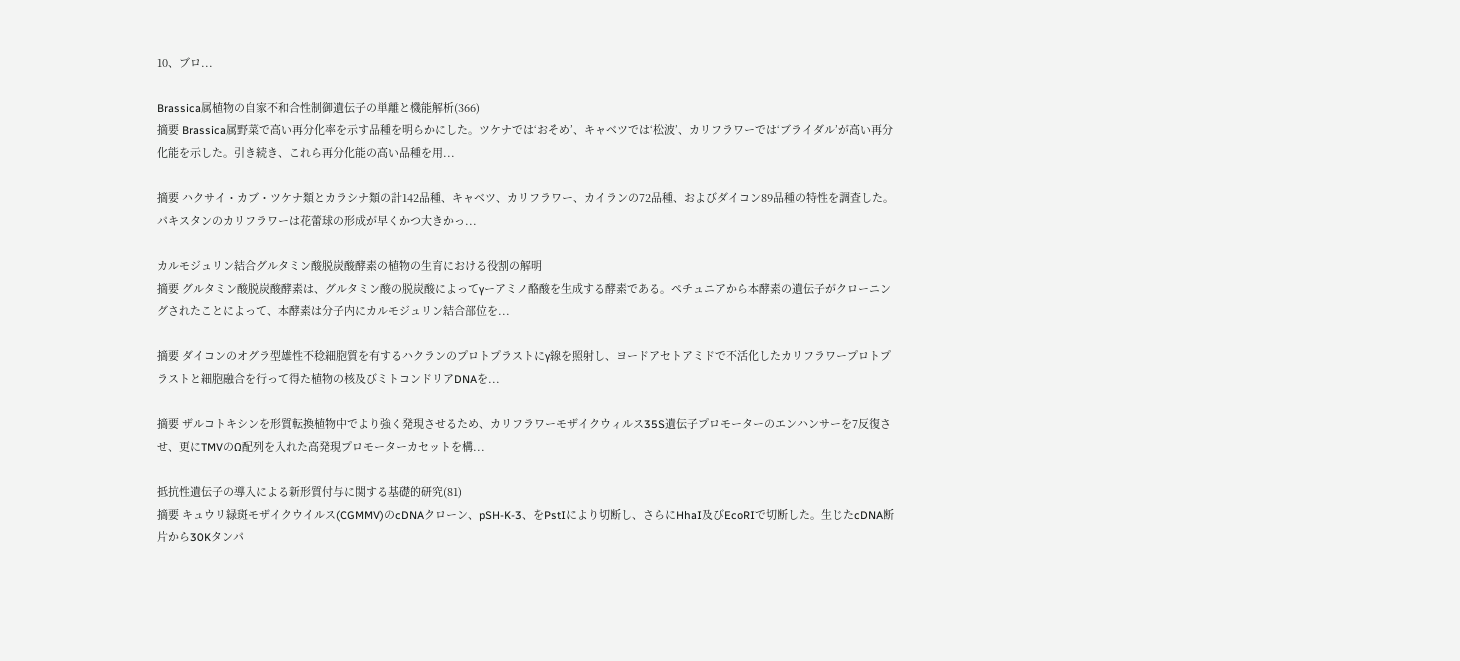10、ブロ...

Brassica属植物の自家不和合性制御遺伝子の単離と機能解析(366)
摘要 Brassica属野菜で高い再分化率を示す品種を明らかにした。ツケナでは‘おそめ’、キャベツでは‘松波’、カリフラワーでは‘ブライダル’が高い再分化能を示した。引き続き、これら再分化能の高い品種を用...

摘要 ハクサイ・カブ・ツケナ類とカラシナ類の計142品種、キャベツ、カリフラワー、カイランの72品種、およびダイコン89品種の特性を調査した。パキスタンのカリフラワーは花蕾球の形成が早くかつ大きかっ...

カルモジュリン結合グルタミン酸脱炭酸酵素の植物の生育における役割の解明
摘要 グルタミン酸脱炭酸酵素は、グルタミン酸の脱炭酸によってγーアミノ酪酸を生成する酵素である。ペチュニアから本酵素の遺伝子がクローニングされたことによって、本酵素は分子内にカルモジュリン結合部位を...

摘要 ダイコンのオグラ型雄性不稔細胞質を有するハクランのプロトプラストにγ線を照射し、ヨードアセトアミドで不活化したカリフラワープロトプラストと細胞融合を行って得た植物の核及びミトコンドリアDNAを...

摘要 ザルコトキシンを形質転換植物中でより強く発現させるため、カリフラワーモザイクウィルス35S遺伝子プロモーターのエンハンサーを7反復させ、更にTMVのΩ配列を入れた高発現プロモーターカセットを構...

抵抗性遺伝子の導入による新形質付与に関する基礎的研究(81)
摘要 キュウリ緑斑モザイクウイルス(CGMMV)のcDNAクローン、pSH-K-3、をPstIにより切断し、さらにHhaI及びEcoRIで切断した。生じたcDNA断片から30Kタンパ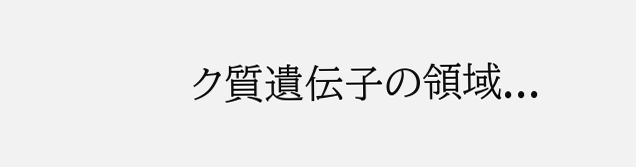ク質遺伝子の領域...